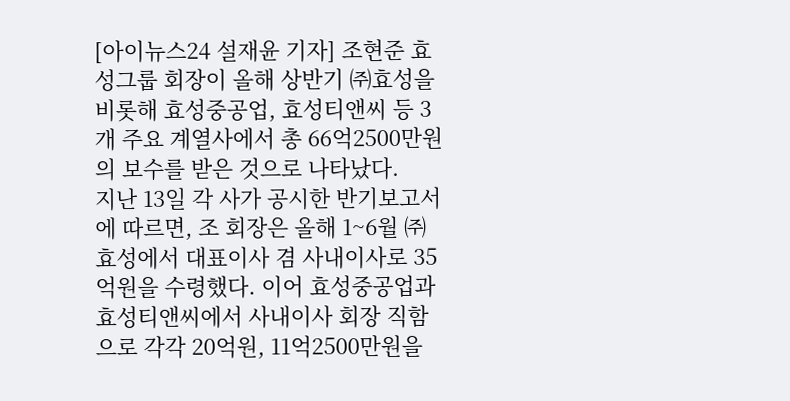[아이뉴스24 설재윤 기자] 조현준 효성그룹 회장이 올해 상반기 ㈜효성을 비롯해 효성중공업, 효성티앤씨 등 3개 주요 계열사에서 총 66억2500만원의 보수를 받은 것으로 나타났다.
지난 13일 각 사가 공시한 반기보고서에 따르면, 조 회장은 올해 1~6월 ㈜효성에서 대표이사 겸 사내이사로 35억원을 수령했다. 이어 효성중공업과 효성티앤씨에서 사내이사 회장 직함으로 각각 20억원, 11억2500만원을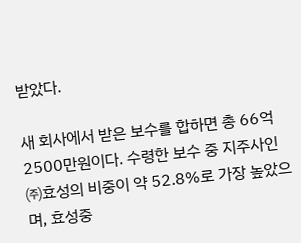받았다.

새 회사에서 받은 보수를 합하면 총 66억2500만원이다. 수령한 보수 중 지주사인 ㈜효성의 비중이 약 52.8%로 가장 높았으며, 효성중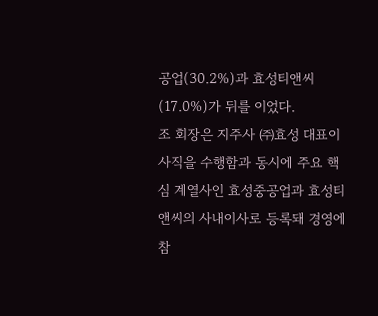공업(30.2%)과 효성티앤씨(17.0%)가 뒤를 이었다.
조 회장은 지주사 ㈜효성 대표이사직을 수행함과 동시에 주요 핵심 계열사인 효성중공업과 효성티앤씨의 사내이사로 등록돼 경영에 참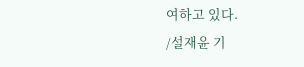여하고 있다.
/설재윤 기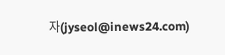자(jyseol@inews24.com)